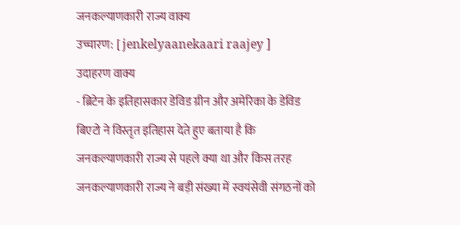जनकल्याणकारी राज्य वाक्य
उच्चारण: [ jenkelyaanekaari raajey ]
उदाहरण वाक्य
- ब्रिटेन के इतिहासकार डेविड ग्रीन और अमेरिका के डेविड बिएटो ने विस्तृत इतिहास देते हुए बताया है कि जनकल्याणकारी राज्य से पहले क्या था और किस तरह जनकल्याणकारी राज्य ने बड़ी संख्या में स्वयंसेवी संगठनों को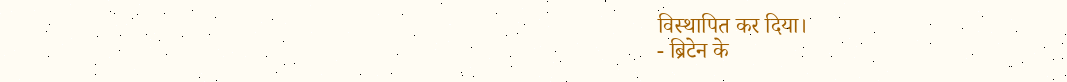विस्थापित कर दिया।
- ब्रिटेन के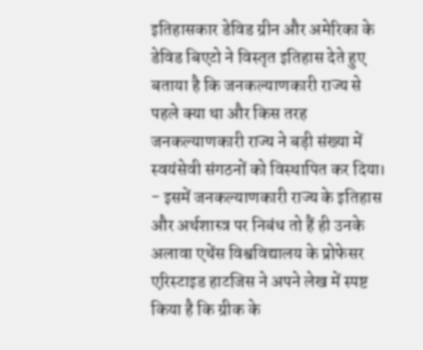इतिहासकार डेविड ग्रीन और अमेरिका के डेविड बिएटो ने विस्तृत इतिहास देते हुए बताया है कि जनकल्याणकारी राज्य से पहले क्या था और किस तरह जनकल्याणकारी राज्य ने बड़ी संख्या में स्वयंसेवी संगठनों को विस्थापित कर दिया।
- इसमें जनकल्याणकारी राज्य के इतिहास और अर्थशास्त्र पर निबंध तो हैं ही उनके अलावा एथेंस विश्वविद्यालय के प्रोफेसर एरिस्टाइड हाटजिस ने अपने लेख में स्पष्ट किया है कि ग्रीक के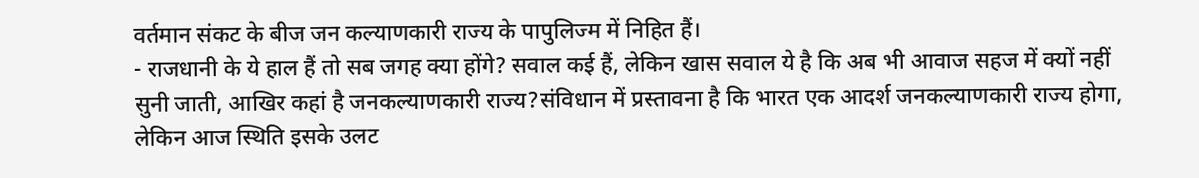वर्तमान संकट के बीज जन कल्याणकारी राज्य के पापुलिज्म में निहित हैं।
- राजधानी के ये हाल हैं तो सब जगह क्या होंगे? सवाल कई हैं, लेकिन खास सवाल ये है कि अब भी आवाज सहज में क्यों नहीं सुनी जाती, आखिर कहां है जनकल्याणकारी राज्य?संविधान में प्रस्तावना है कि भारत एक आदर्श जनकल्याणकारी राज्य होगा, लेकिन आज स्थिति इसके उलट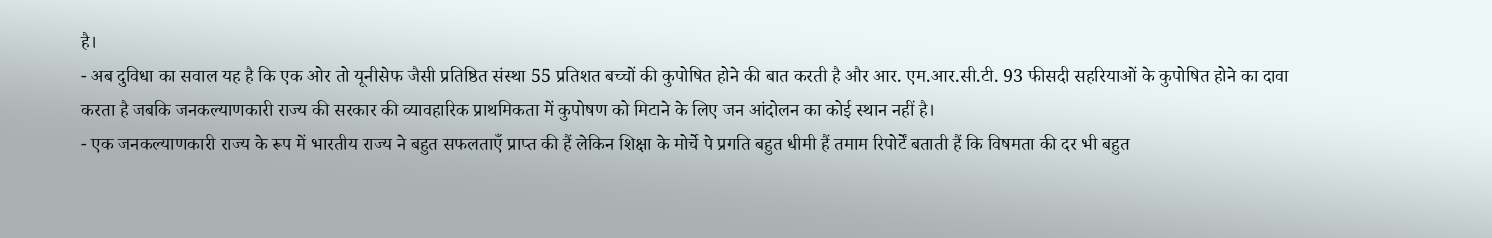है।
- अब दुविधा का सवाल यह है कि एक ओर तो यूनीसेफ जैसी प्रतिष्ठित संस्था 55 प्रतिशत बच्चों की कुपोषित होने की बात करती है और आर. एम.आर.सी.टी. 93 फीसदी सहरियाओं के कुपोषित होने का दावा करता है जबकि जनकल्याणकारी राज्य की सरकार की व्यावहारिक प्राथमिकता में कुपोषण को मिटाने के लिए जन आंदोलन का कोई स्थान नहीं है।
- एक जनकल्याणकारी राज्य के रूप में भारतीय राज्य ने बहुत सफलताएँ प्राप्त की हैं लेकिन शिक्षा के मोर्चे पे प्रगति बहुत धीमी हैं तमाम रिपोर्टें बताती हैं कि विषमता की दर भी बहुत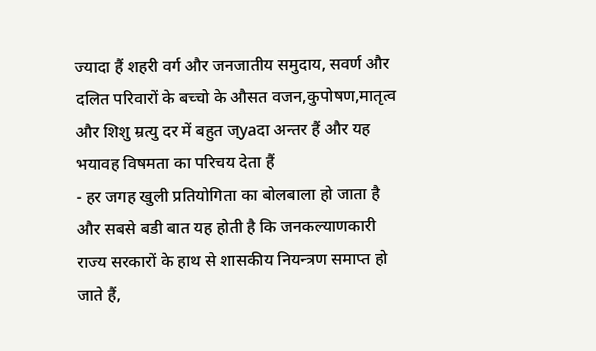ज्यादा हैं शहरी वर्ग और जनजातीय समुदाय, सवर्ण और दलित परिवारों के बच्चो के औसत वजन,कुपोषण,मातृत्व और शिशु म्रत्यु दर में बहुत ज्yaदा अन्तर हैं और यह भयावह विषमता का परिचय देता हैं
- हर जगह खुली प्रतियोगिता का बोलबाला हो जाता है और सबसे बडी बात यह होती है कि जनकल्याणकारी राज्य सरकारों के हाथ से शासकीय नियन्त्रण समाप्त हो जाते हैं,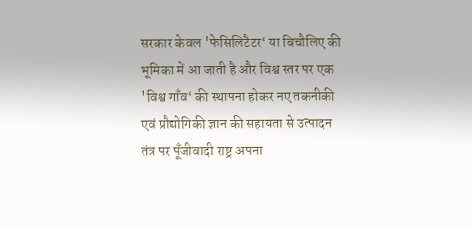सरकार केवल 'फेसिलिटैटर‘ या बिचौलिए की भूमिका में आ जाती है और विश्व स्तर पर एक 'विश्व गाँव‘ की स्थापना होकर नए तकनीकी एवं प्रौद्योगिकी ज्ञान की सहायता से उत्पादन तंत्र पर पूँजीवादी राष्ट्र अपना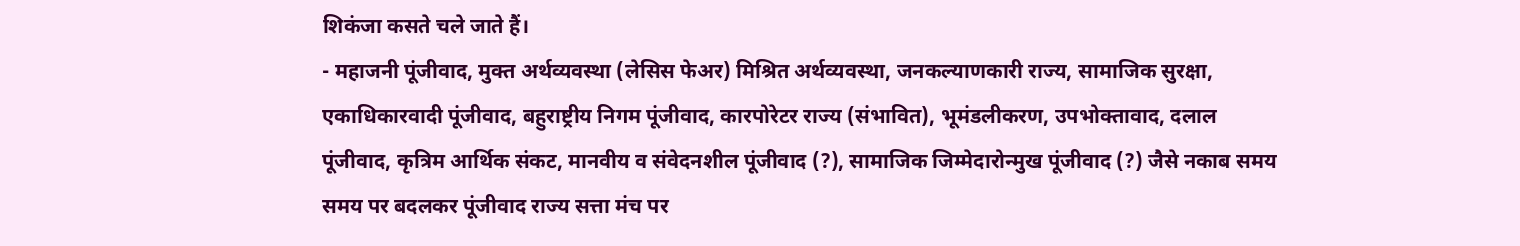शिकंजा कसते चले जाते हैं।
- महाजनी पूंजीवाद, मुक्त अर्थव्यवस्था (लेसिस फेअर) मिश्रित अर्थव्यवस्था, जनकल्याणकारी राज्य, सामाजिक सुरक्षा, एकाधिकारवादी पूंजीवाद, बहुराष्ट्रीय निगम पूंजीवाद, कारपोरेटर राज्य (संभावित), भूमंडलीकरण, उपभोक्तावाद, दलाल पूंजीवाद, कृत्रिम आर्थिक संकट, मानवीय व संवेदनशील पूंजीवाद (?), सामाजिक जिम्मेदारोन्मुख पूंजीवाद (?) जैसे नकाब समय समय पर बदलकर पूंजीवाद राज्य सत्ता मंच पर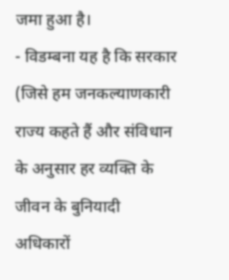जमा हुआ है।
- विडम्बना यह है कि सरकार (जिसे हम जनकल्याणकारी राज्य कहते हैं और संविधान के अनुसार हर व्यक्ति के जीवन के बुनियादी अधिकारों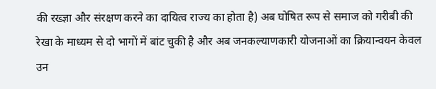की रख्ज्ञा और संरक्षण करने का दायित्व राज्य का होता है) अब घोषित रूप से समाज को गरीबी की रेखा के माध्यम से दो भागों में बांट चुकी है और अब जनकल्याणकारी योजनाओं का क्रियान्वयन केवल उन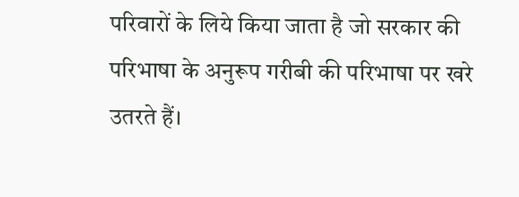परिवारों के लिये किया जाता है जो सरकार की परिभाषा के अनुरूप गरीबी की परिभाषा पर खरे उतरते हैं।